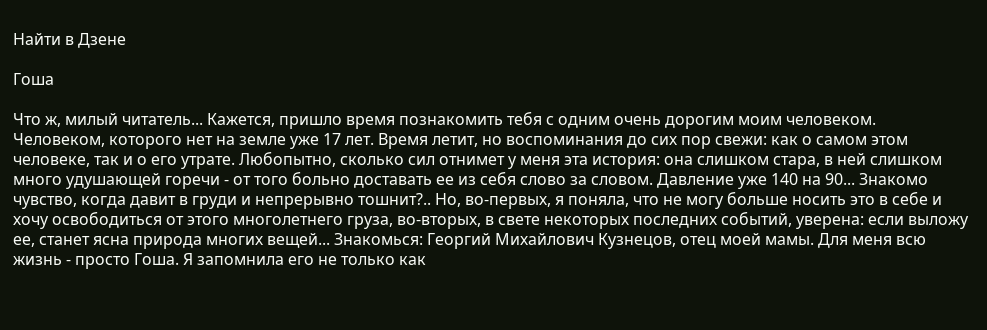Найти в Дзене

Гоша

Что ж, милый читатель... Кажется, пришло время познакомить тебя с одним очень дорогим моим человеком. Человеком, которого нет на земле уже 17 лет. Время летит, но воспоминания до сих пор свежи: как о самом этом человеке, так и о его утрате. Любопытно, сколько сил отнимет у меня эта история: она слишком стара, в ней слишком много удушающей горечи - от того больно доставать ее из себя слово за словом. Давление уже 140 на 90... Знакомо чувство, когда давит в груди и непрерывно тошнит?.. Но, во-первых, я поняла, что не могу больше носить это в себе и хочу освободиться от этого многолетнего груза, во-вторых, в свете некоторых последних событий, уверена: если выложу ее, станет ясна природа многих вещей... Знакомься: Георгий Михайлович Кузнецов, отец моей мамы. Для меня всю жизнь - просто Гоша. Я запомнила его не только как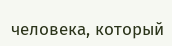человека, который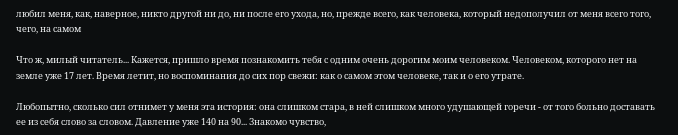любил меня, как, наверное, никто другой ни до, ни после его ухода, но, прежде всего, как человека, который недополучил от меня всего того, чего, на самом

Что ж, милый читатель... Кажется, пришло время познакомить тебя с одним очень дорогим моим человеком. Человеком, которого нет на земле уже 17 лет. Время летит, но воспоминания до сих пор свежи: как о самом этом человеке, так и о его утрате.

Любопытно, сколько сил отнимет у меня эта история: она слишком стара, в ней слишком много удушающей горечи - от того больно доставать ее из себя слово за словом. Давление уже 140 на 90... Знакомо чувство,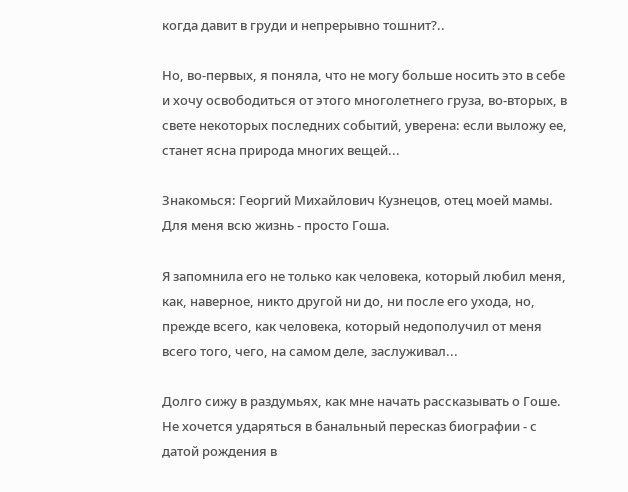когда давит в груди и непрерывно тошнит?..

Но, во-первых, я поняла, что не могу больше носить это в себе и хочу освободиться от этого многолетнего груза, во-вторых, в свете некоторых последних событий, уверена: если выложу ее, станет ясна природа многих вещей...

Знакомься: Георгий Михайлович Кузнецов, отец моей мамы. Для меня всю жизнь - просто Гоша.

Я запомнила его не только как человека, который любил меня, как, наверное, никто другой ни до, ни после его ухода, но, прежде всего, как человека, который недополучил от меня всего того, чего, на самом деле, заслуживал...

Долго сижу в раздумьях, как мне начать рассказывать о Гоше. Не хочется ударяться в банальный пересказ биографии - с датой рождения в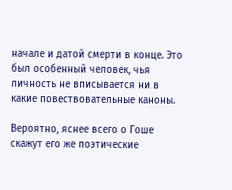начале и датой смерти в конце. Это был особенный человек, чья личность не вписывается ни в какие повествовательные каноны.

Вероятно, яснее всего о Гоше скажут его же поэтические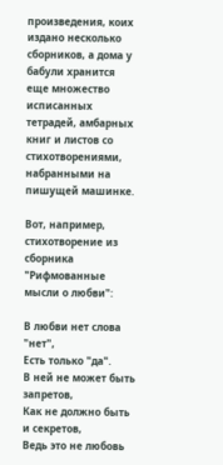произведения, коих издано несколько сборников, а дома у бабули хранится еще множество исписанных тетрадей, амбарных книг и листов со стихотворениями, набранными на пишущей машинке.

Вот, например, стихотворение из сборника "Рифмованные мысли о любви":

В любви нет слова "нет",
Есть только "да".
В ней не может быть запретов,
Как не должно быть и секретов,
Ведь это не любовь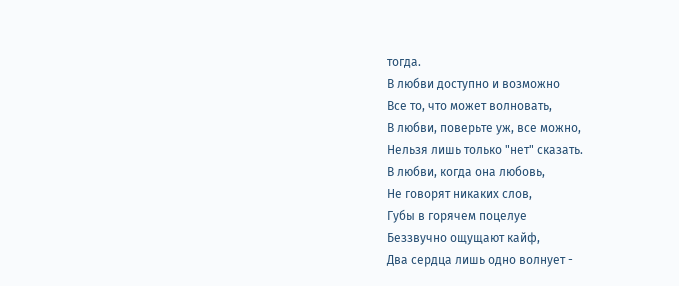тогда.
В любви доступно и возможно
Все то, что может волновать,
В любви, поверьте уж, все можно,
Нельзя лишь только "нет" сказать.
В любви, когда она любовь,
Не говорят никаких слов,
Губы в горячем поцелуе
Беззвучно ощущают кайф,
Два сердца лишь одно волнует -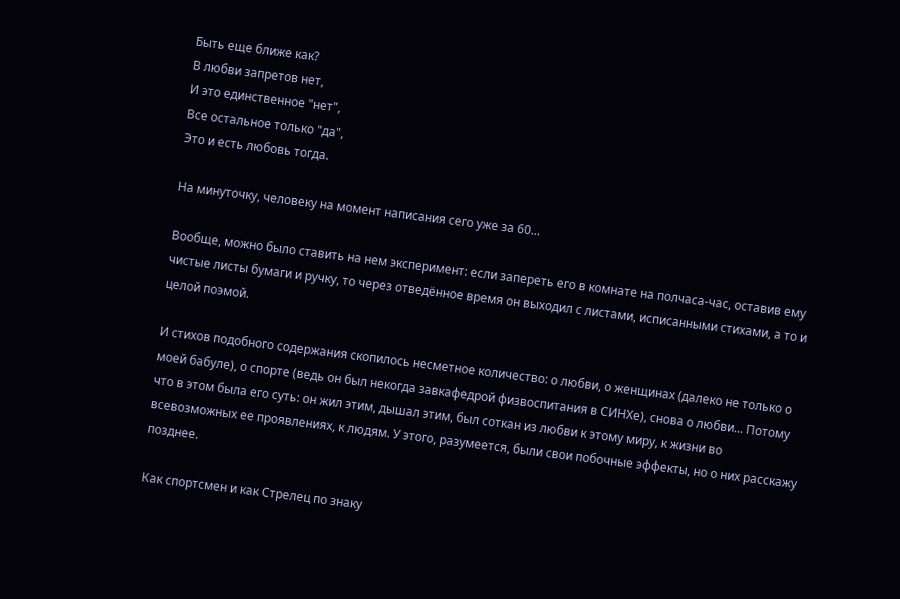Быть еще ближе как?
В любви запретов нет,
И это единственное "нет",
Все остальное только "да",
Это и есть любовь тогда.

На минуточку, человеку на момент написания сего уже за 60...

Вообще, можно было ставить на нем эксперимент: если запереть его в комнате на полчаса-час, оставив ему чистые листы бумаги и ручку, то через отведённое время он выходил с листами, исписанными стихами, а то и целой поэмой.

И стихов подобного содержания скопилось несметное количество: о любви, о женщинах (далеко не только о моей бабуле), о спорте (ведь он был некогда завкафедрой физвоспитания в СИНХе), снова о любви... Потому что в этом была его суть: он жил этим, дышал этим, был соткан из любви к этому миру, к жизни во всевозможных ее проявлениях, к людям. У этого, разумеется, были свои побочные эффекты, но о них расскажу позднее.

Как спортсмен и как Стрелец по знаку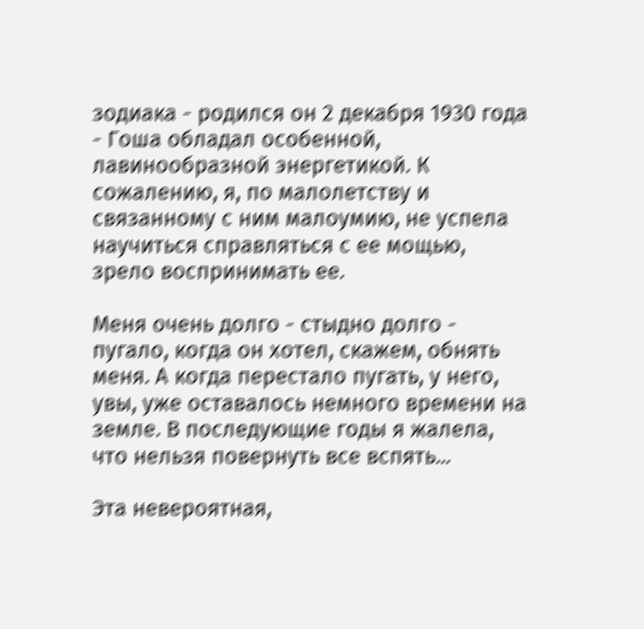зодиака - родился он 2 декабря 1930 года - Гоша обладал особенной, лавинообразной энергетикой. К сожалению, я, по малолетству и связанному с ним малоумию, не успела научиться справляться с ее мощью, зрело воспринимать ее.

Меня очень долго - стыдно долго - пугало, когда он хотел, скажем, обнять меня. А когда перестало пугать, у него, увы, уже оставалось немного времени на земле. В последующие годы я жалела, что нельзя повернуть все вспять...

Эта невероятная,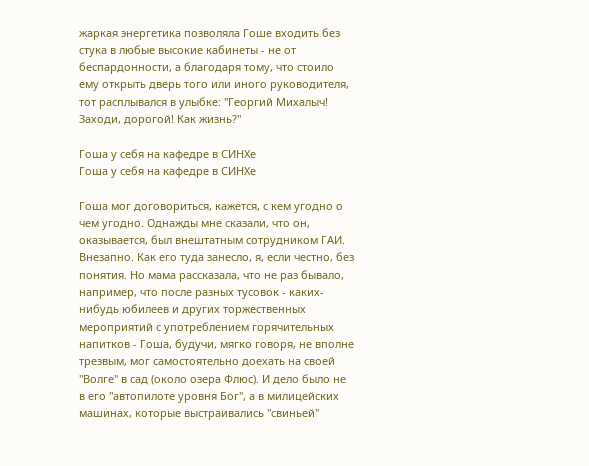жаркая энергетика позволяла Гоше входить без стука в любые высокие кабинеты - не от беспардонности, а благодаря тому, что стоило ему открыть дверь того или иного руководителя, тот расплывался в улыбке: "Георгий Михалыч! Заходи, дорогой! Как жизнь?"

Гоша у себя на кафедре в СИНХе
Гоша у себя на кафедре в СИНХе

Гоша мог договориться, кажется, с кем угодно о чем угодно. Однажды мне сказали, что он, оказывается, был внештатным сотрудником ГАИ. Внезапно. Как его туда занесло, я, если честно, без понятия. Но мама рассказала, что не раз бывало, например, что после разных тусовок - каких-нибудь юбилеев и других торжественных мероприятий с употреблением горячительных напитков - Гоша, будучи, мягко говоря, не вполне трезвым, мог самостоятельно доехать на своей "Волге" в сад (около озера Флюс). И дело было не в его "автопилоте уровня Бог", а в милицейских машинах, которые выстраивались "свиньей"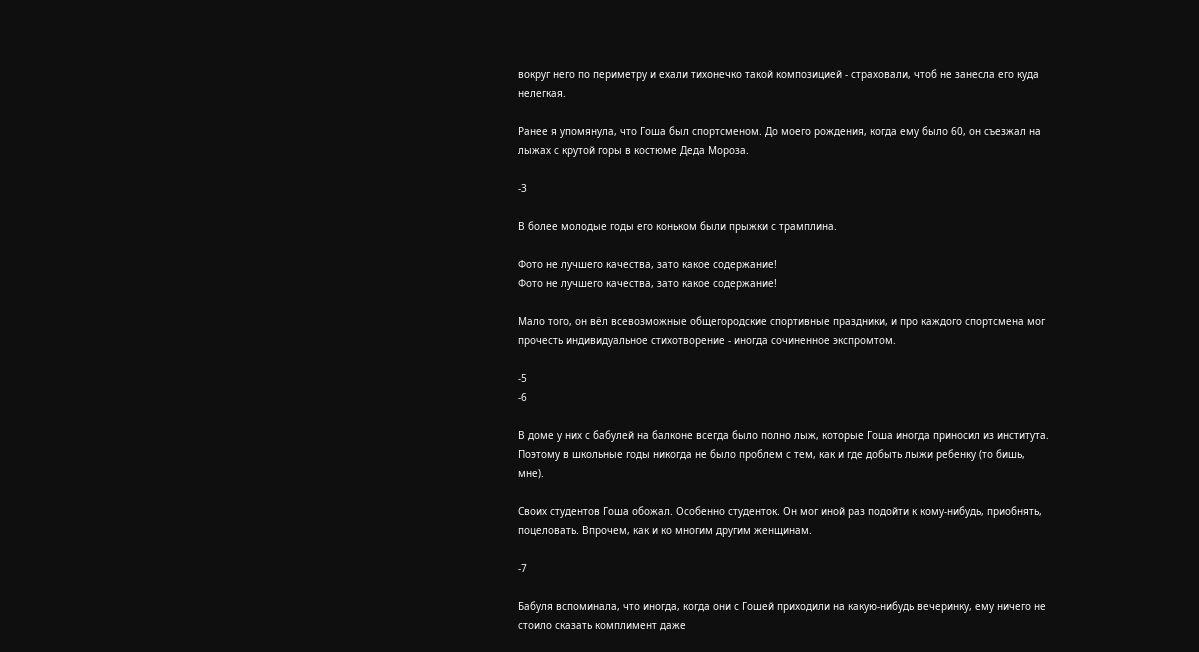вокруг него по периметру и ехали тихонечко такой композицией - страховали, чтоб не занесла его куда нелегкая.

Ранее я упомянула, что Гоша был спортсменом. До моего рождения, когда ему было 60, он съезжал на лыжах с крутой горы в костюме Деда Мороза.

-3

В более молодые годы его коньком были прыжки с трамплина.

Фото не лучшего качества, зато какое содержание!
Фото не лучшего качества, зато какое содержание!

Мало того, он вёл всевозможные общегородские спортивные праздники, и про каждого спортсмена мог прочесть индивидуальное стихотворение - иногда сочиненное экспромтом.

-5
-6

В доме у них с бабулей на балконе всегда было полно лыж, которые Гоша иногда приносил из института. Поэтому в школьные годы никогда не было проблем с тем, как и где добыть лыжи ребенку (то бишь, мне).

Своих студентов Гоша обожал. Особенно студенток. Он мог иной раз подойти к кому-нибудь, приобнять, поцеловать. Впрочем, как и ко многим другим женщинам.

-7

Бабуля вспоминала, что иногда, когда они с Гошей приходили на какую-нибудь вечеринку, ему ничего не стоило сказать комплимент даже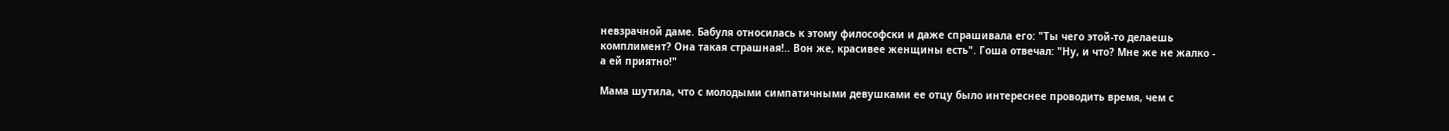невзрачной даме. Бабуля относилась к этому философски и даже спрашивала его: "Ты чего этой-то делаешь комплимент? Она такая страшная!.. Вон же, красивее женщины есть". Гоша отвечал: "Ну, и что? Мне же не жалко - а ей приятно!"

Мама шутила, что с молодыми симпатичными девушками ее отцу было интереснее проводить время, чем с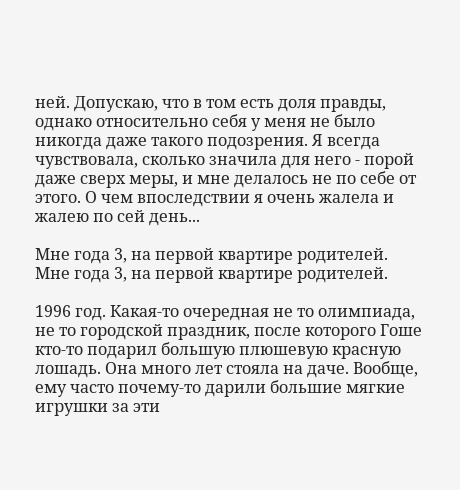ней. Допускаю, что в том есть доля правды, однако относительно себя у меня не было никогда даже такого подозрения. Я всегда чувствовала, сколько значила для него - порой даже сверх меры, и мне делалось не по себе от этого. О чем впоследствии я очень жалела и жалею по сей день...

Мне года 3, на первой квартире родителей.
Мне года 3, на первой квартире родителей.

1996 год. Какая-то очередная не то олимпиада, не то городской праздник, после которого Гоше кто-то подарил большую плюшевую красную лошадь. Она много лет стояла на даче. Вообще, ему часто почему-то дарили большие мягкие игрушки за эти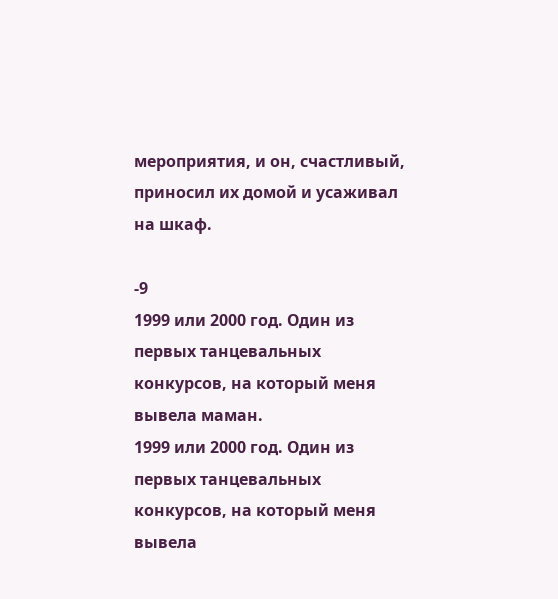мероприятия, и он, счастливый, приносил их домой и усаживал на шкаф.

-9
1999 или 2000 год. Один из первых танцевальных конкурсов, на который меня вывела маман.
1999 или 2000 год. Один из первых танцевальных конкурсов, на который меня вывела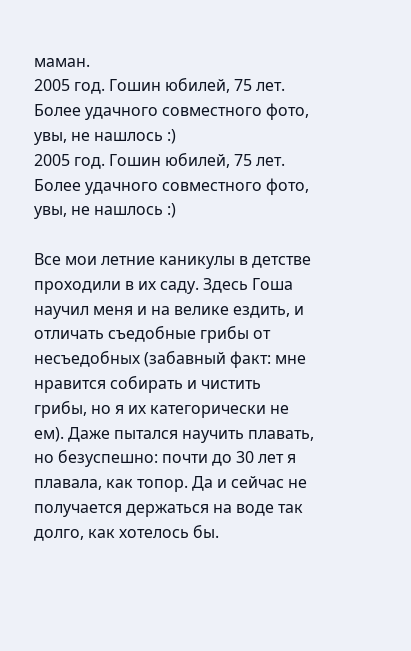маман.
2005 год. Гошин юбилей, 75 лет. Более удачного совместного фото, увы, не нашлось :)
2005 год. Гошин юбилей, 75 лет. Более удачного совместного фото, увы, не нашлось :)

Все мои летние каникулы в детстве проходили в их саду. Здесь Гоша научил меня и на велике ездить, и отличать съедобные грибы от несъедобных (забавный факт: мне нравится собирать и чистить грибы, но я их категорически не ем). Даже пытался научить плавать, но безуспешно: почти до 30 лет я плавала, как топор. Да и сейчас не получается держаться на воде так долго, как хотелось бы.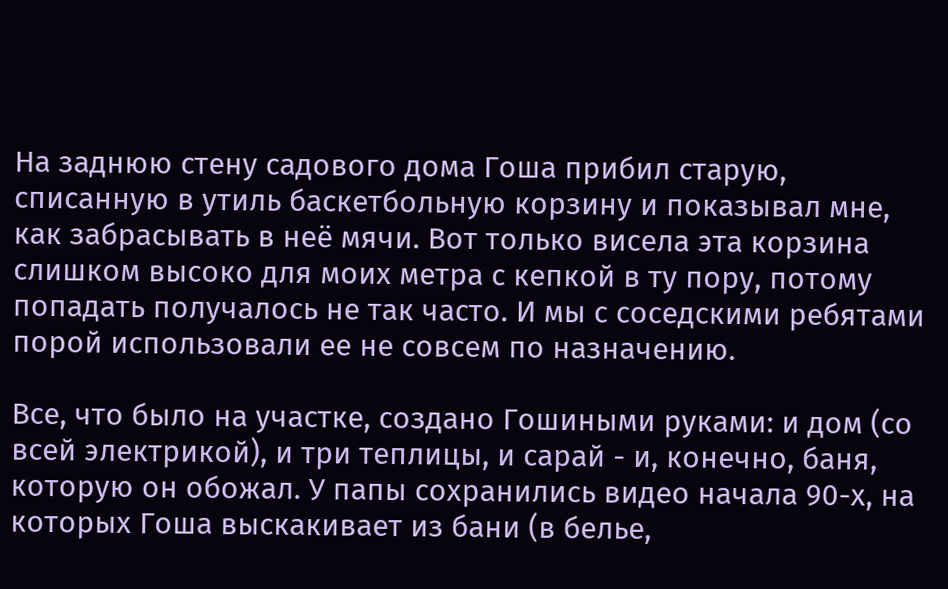На заднюю стену садового дома Гоша прибил старую, списанную в утиль баскетбольную корзину и показывал мне, как забрасывать в неё мячи. Вот только висела эта корзина слишком высоко для моих метра с кепкой в ту пору, потому попадать получалось не так часто. И мы с соседскими ребятами порой использовали ее не совсем по назначению.

Все, что было на участке, создано Гошиными руками: и дом (со всей электрикой), и три теплицы, и сарай - и, конечно, баня, которую он обожал. У папы сохранились видео начала 90-х, на которых Гоша выскакивает из бани (в белье,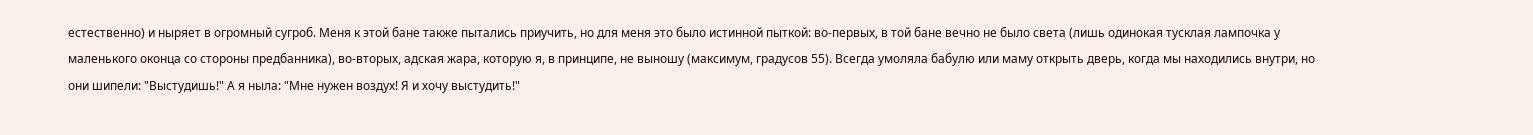естественно) и ныряет в огромный сугроб. Меня к этой бане также пытались приучить, но для меня это было истинной пыткой: во-первых, в той бане вечно не было света (лишь одинокая тусклая лампочка у маленького оконца со стороны предбанника), во-вторых, адская жара, которую я, в принципе, не выношу (максимум, градусов 55). Всегда умоляла бабулю или маму открыть дверь, когда мы находились внутри, но они шипели: "Выстудишь!" А я ныла: "Мне нужен воздух! Я и хочу выстудить!"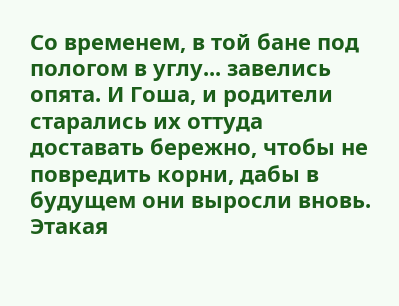Со временем, в той бане под пологом в углу... завелись опята. И Гоша, и родители старались их оттуда доставать бережно, чтобы не повредить корни, дабы в будущем они выросли вновь. Этакая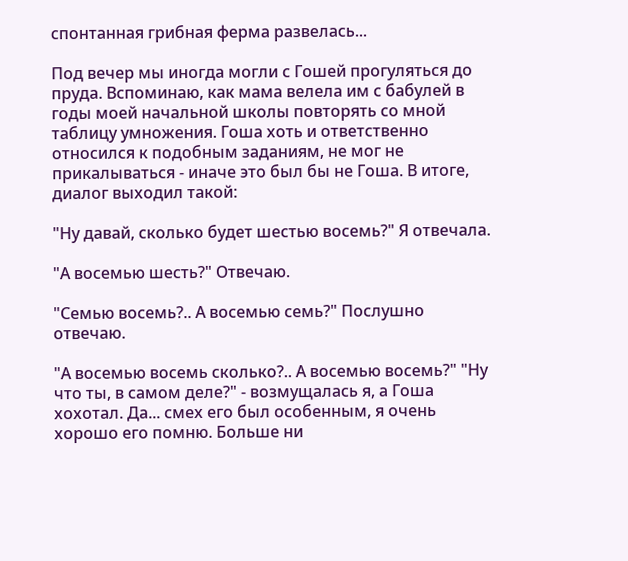спонтанная грибная ферма развелась...

Под вечер мы иногда могли с Гошей прогуляться до пруда. Вспоминаю, как мама велела им с бабулей в годы моей начальной школы повторять со мной таблицу умножения. Гоша хоть и ответственно относился к подобным заданиям, не мог не прикалываться - иначе это был бы не Гоша. В итоге, диалог выходил такой:

"Ну давай, сколько будет шестью восемь?" Я отвечала.

"А восемью шесть?" Отвечаю.

"Семью восемь?.. А восемью семь?" Послушно отвечаю.

"А восемью восемь сколько?.. А восемью восемь?" "Ну что ты, в самом деле?" - возмущалась я, а Гоша хохотал. Да... смех его был особенным, я очень хорошо его помню. Больше ни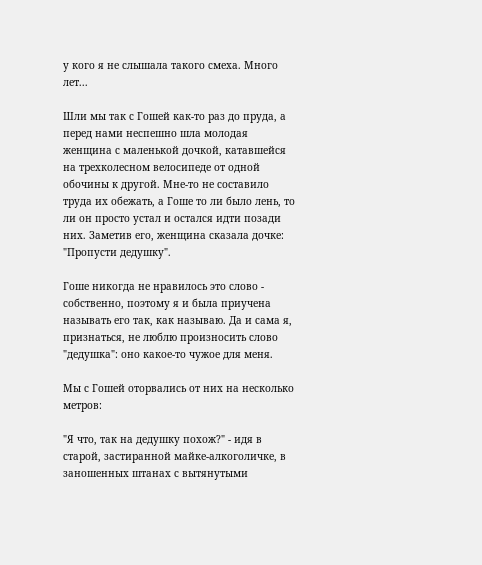у кого я не слышала такого смеха. Много лет...

Шли мы так с Гошей как-то раз до пруда, а перед нами неспешно шла молодая женщина с маленькой дочкой, катавшейся на трехколесном велосипеде от одной обочины к другой. Мне-то не составило труда их обежать, а Гоше то ли было лень, то ли он просто устал и остался идти позади них. Заметив его, женщина сказала дочке: "Пропусти дедушку".

Гоше никогда не нравилось это слово - собственно, поэтому я и была приучена называть его так, как называю. Да и сама я, признаться, не люблю произносить слово "дедушка": оно какое-то чужое для меня.

Мы с Гошей оторвались от них на несколько метров:

"Я что, так на дедушку похож?" - идя в старой, застиранной майке-алкоголичке, в заношенных штанах с вытянутыми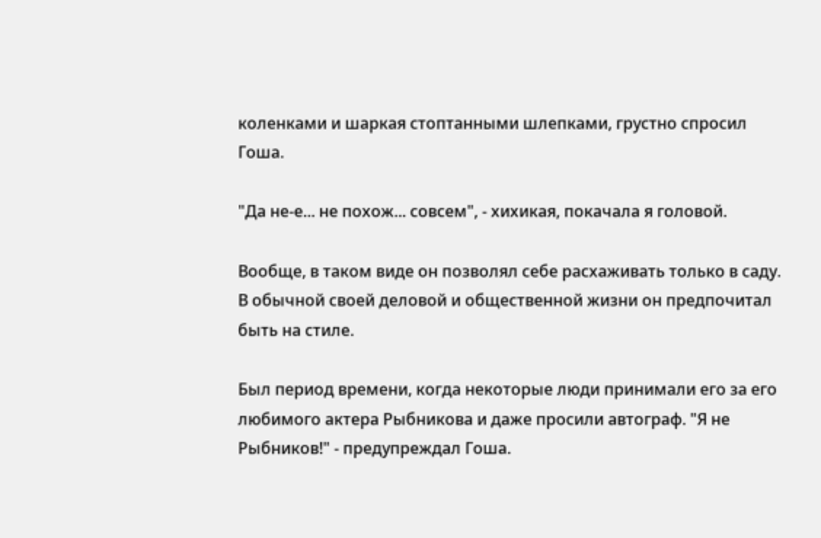коленками и шаркая стоптанными шлепками, грустно спросил Гоша.

"Да не-е... не похож... совсем", - хихикая, покачала я головой.

Вообще, в таком виде он позволял себе расхаживать только в саду. В обычной своей деловой и общественной жизни он предпочитал быть на стиле.

Был период времени, когда некоторые люди принимали его за его любимого актера Рыбникова и даже просили автограф. "Я не Рыбников!" - предупреждал Гоша.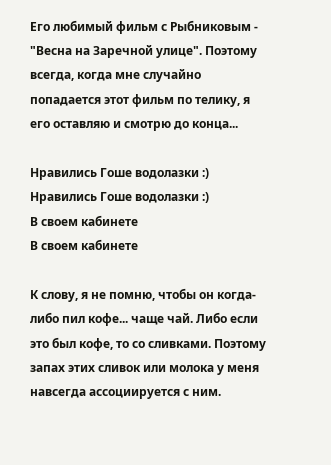Его любимый фильм с Рыбниковым - "Весна на Заречной улице". Поэтому всегда, когда мне случайно попадается этот фильм по телику, я его оставляю и смотрю до конца...

Нравились Гоше водолазки :)
Нравились Гоше водолазки :)
В своем кабинете
В своем кабинете

К слову, я не помню, чтобы он когда-либо пил кофе... чаще чай. Либо если это был кофе, то со сливками. Поэтому запах этих сливок или молока у меня навсегда ассоциируется с ним.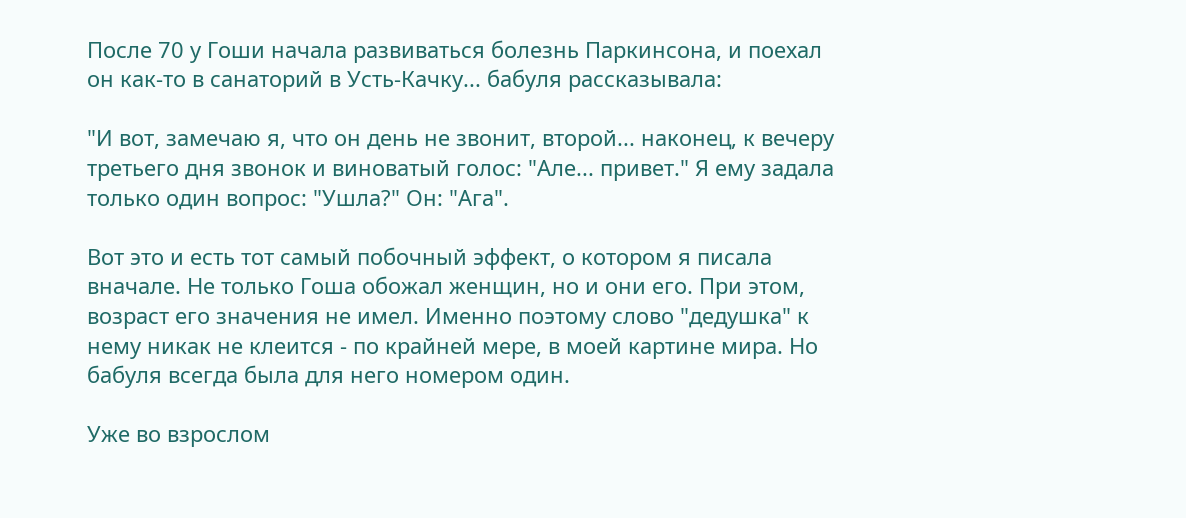После 70 у Гоши начала развиваться болезнь Паркинсона, и поехал он как-то в санаторий в Усть-Качку... бабуля рассказывала:

"И вот, замечаю я, что он день не звонит, второй... наконец, к вечеру третьего дня звонок и виноватый голос: "Але... привет." Я ему задала только один вопрос: "Ушла?" Он: "Ага".

Вот это и есть тот самый побочный эффект, о котором я писала вначале. Не только Гоша обожал женщин, но и они его. При этом, возраст его значения не имел. Именно поэтому слово "дедушка" к нему никак не клеится - по крайней мере, в моей картине мира. Но бабуля всегда была для него номером один.

Уже во взрослом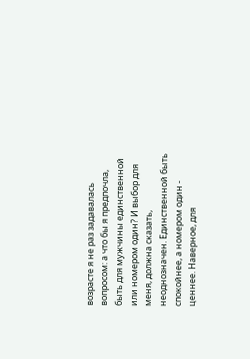возрасте я не раз задавалась вопросом: а что бы я предпочла, быть для мужчины единственной или номером один? И выбор для меня, должна сказать, неоднозначен. Единственной быть спокойнее, а номером один - ценнее. Наверное, для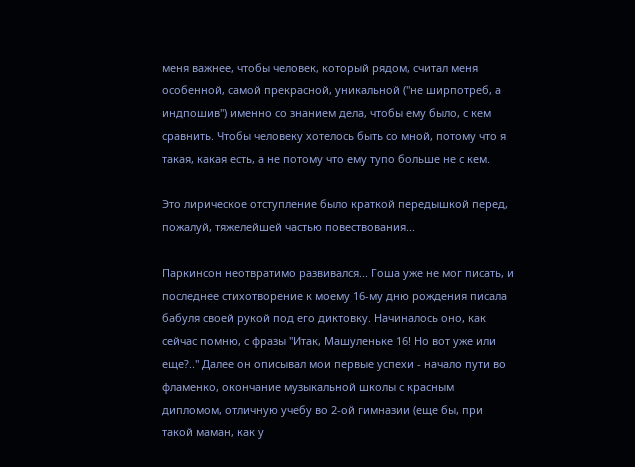меня важнее, чтобы человек, который рядом, считал меня особенной, самой прекрасной, уникальной ("не ширпотреб, а индпошив") именно со знанием дела, чтобы ему было, с кем сравнить. Чтобы человеку хотелось быть со мной, потому что я такая, какая есть, а не потому что ему тупо больше не с кем.

Это лирическое отступление было краткой передышкой перед, пожалуй, тяжелейшей частью повествования...

Паркинсон неотвратимо развивался... Гоша уже не мог писать, и последнее стихотворение к моему 16-му дню рождения писала бабуля своей рукой под его диктовку. Начиналось оно, как сейчас помню, с фразы "Итак, Машуленьке 16! Но вот уже или еще?.." Далее он описывал мои первые успехи - начало пути во фламенко, окончание музыкальной школы с красным дипломом, отличную учебу во 2-ой гимназии (еще бы, при такой маман, как у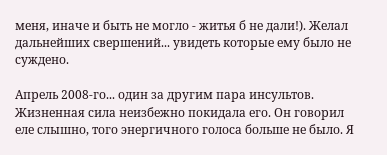меня, иначе и быть не могло - житья б не дали!). Желал дальнейших свершений... увидеть которые ему было не суждено.

Апрель 2008-го... один за другим пара инсультов. Жизненная сила неизбежно покидала его. Он говорил еле слышно, того энергичного голоса больше не было. Я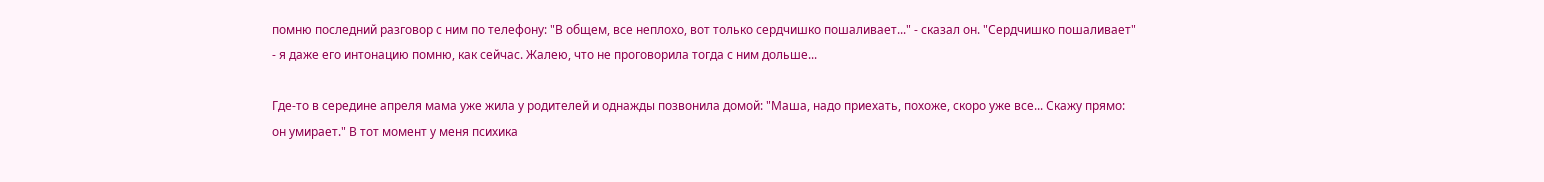помню последний разговор с ним по телефону: "В общем, все неплохо, вот только сердчишко пошаливает..." - сказал он. "Сердчишко пошаливает" - я даже его интонацию помню, как сейчас. Жалею, что не проговорила тогда с ним дольше...

Где-то в середине апреля мама уже жила у родителей и однажды позвонила домой: "Маша, надо приехать, похоже, скоро уже все... Скажу прямо: он умирает." В тот момент у меня психика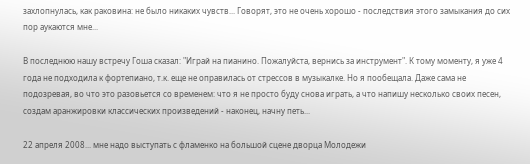захлопнулась, как раковина: не было никаких чувств... Говорят, это не очень хорошо - последствия этого замыкания до сих пор аукаются мне...

В последнюю нашу встречу Гоша сказал: "Играй на пианино. Пожалуйста, вернись за инструмент". К тому моменту, я уже 4 года не подходила к фортепиано, т.к. еще не оправилась от стрессов в музыкалке. Но я пообещала. Даже сама не подозревая, во что это разовьется со временем: что я не просто буду снова играть, а что напишу несколько своих песен, создам аранжировки классических произведений - наконец, начну петь...

22 апреля 2008... мне надо выступать с фламенко на большой сцене дворца Молодежи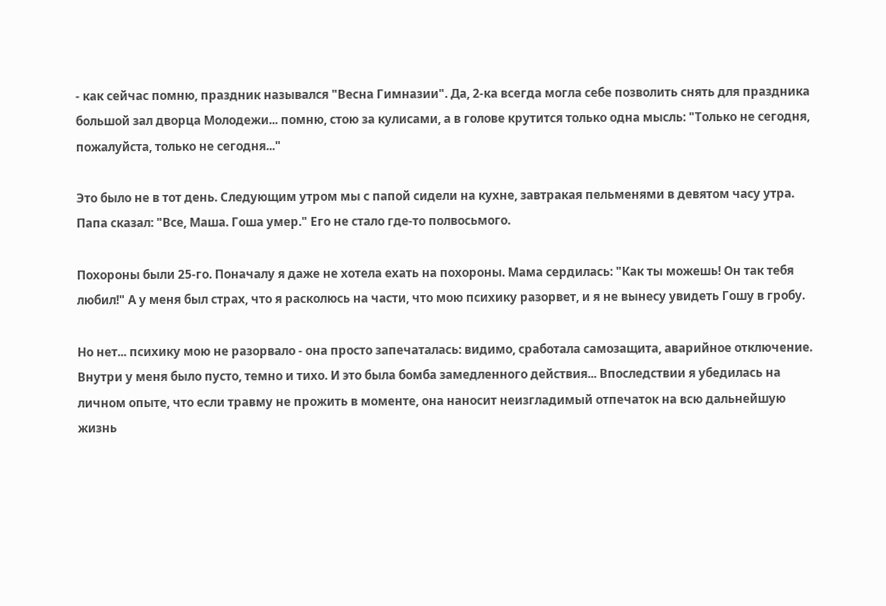- как сейчас помню, праздник назывался "Весна Гимназии". Да, 2-ка всегда могла себе позволить снять для праздника большой зал дворца Молодежи... помню, стою за кулисами, а в голове крутится только одна мысль: "Только не сегодня, пожалуйста, только не сегодня..."

Это было не в тот день. Следующим утром мы с папой сидели на кухне, завтракая пельменями в девятом часу утра. Папа сказал: "Все, Маша. Гоша умер." Его не стало где-то полвосьмого.

Похороны были 25-го. Поначалу я даже не хотела ехать на похороны. Мама сердилась: "Как ты можешь! Он так тебя любил!" А у меня был страх, что я расколюсь на части, что мою психику разорвет, и я не вынесу увидеть Гошу в гробу.

Но нет... психику мою не разорвало - она просто запечаталась: видимо, сработала самозащита, аварийное отключение. Внутри у меня было пусто, темно и тихо. И это была бомба замедленного действия... Впоследствии я убедилась на личном опыте, что если травму не прожить в моменте, она наносит неизгладимый отпечаток на всю дальнейшую жизнь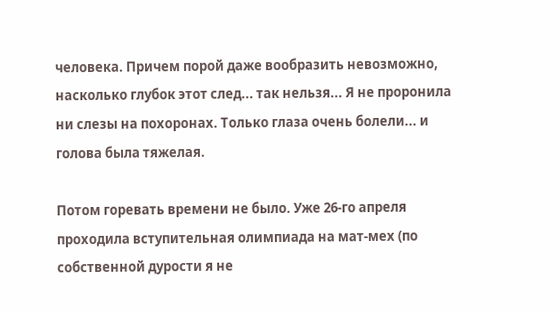человека. Причем порой даже вообразить невозможно, насколько глубок этот след... так нельзя... Я не проронила ни слезы на похоронах. Только глаза очень болели... и голова была тяжелая.

Потом горевать времени не было. Уже 26-го апреля проходила вступительная олимпиада на мат-мех (по собственной дурости я не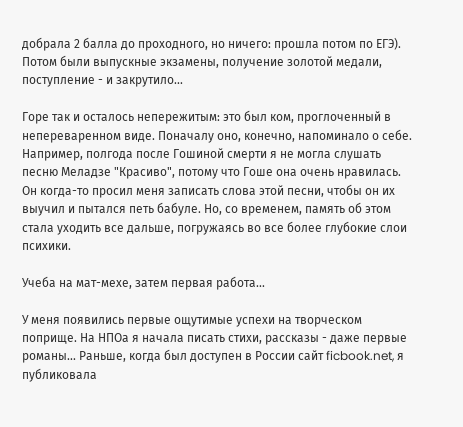добрала 2 балла до проходного, но ничего: прошла потом по ЕГЭ). Потом были выпускные экзамены, получение золотой медали, поступление - и закрутило...

Горе так и осталось непережитым: это был ком, проглоченный в непереваренном виде. Поначалу оно, конечно, напоминало о себе. Например, полгода после Гошиной смерти я не могла слушать песню Меладзе "Красиво", потому что Гоше она очень нравилась. Он когда-то просил меня записать слова этой песни, чтобы он их выучил и пытался петь бабуле. Но, со временем, память об этом стала уходить все дальше, погружаясь во все более глубокие слои психики.

Учеба на мат-мехе, затем первая работа...

У меня появились первые ощутимые успехи на творческом поприще. На НПОа я начала писать стихи, рассказы - даже первые романы... Раньше, когда был доступен в России сайт ficbook.net, я публиковала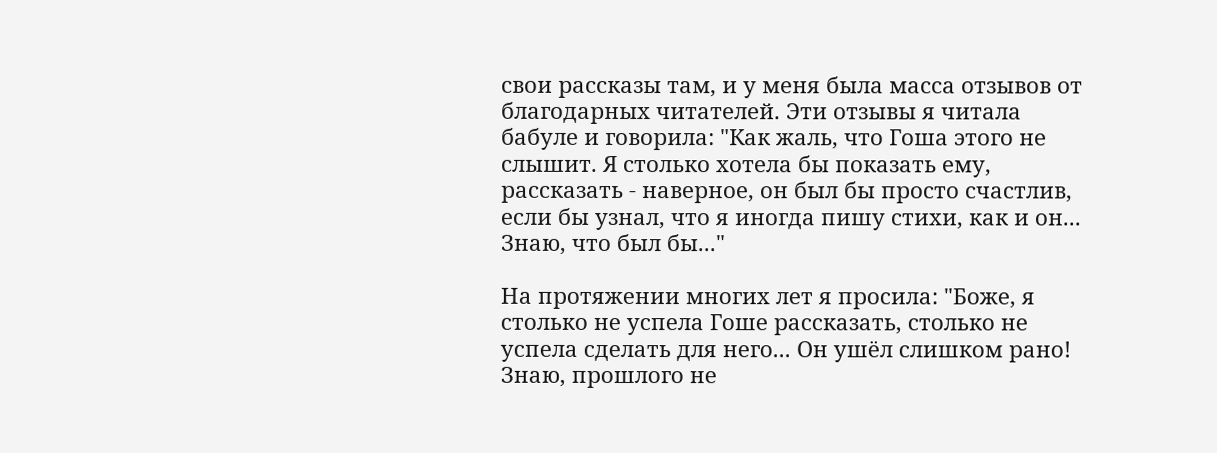свои рассказы там, и у меня была масса отзывов от благодарных читателей. Эти отзывы я читала бабуле и говорила: "Как жаль, что Гоша этого не слышит. Я столько хотела бы показать ему, рассказать - наверное, он был бы просто счастлив, если бы узнал, что я иногда пишу стихи, как и он... Знаю, что был бы..."

На протяжении многих лет я просила: "Боже, я столько не успела Гоше рассказать, столько не успела сделать для него... Он ушёл слишком рано! Знаю, прошлого не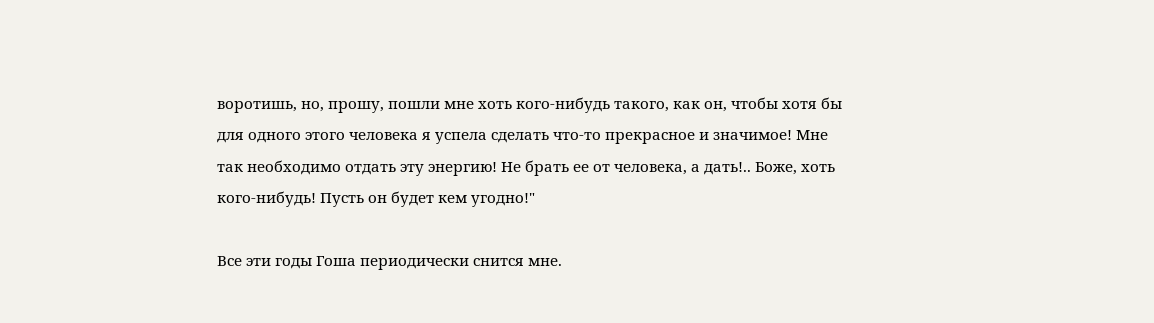воротишь, но, прошу, пошли мне хоть кого-нибудь такого, как он, чтобы хотя бы для одного этого человека я успела сделать что-то прекрасное и значимое! Мне так необходимо отдать эту энергию! Не брать ее от человека, а дать!.. Боже, хоть кого-нибудь! Пусть он будет кем угодно!"

Все эти годы Гоша периодически снится мне.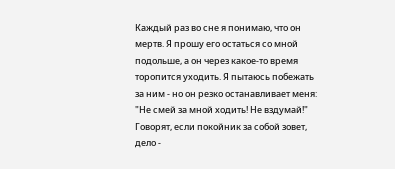Каждый раз во сне я понимаю, что он мертв. Я прошу его остаться со мной подольше, а он через какое-то время торопится уходить. Я пытаюсь побежать за ним - но он резко останавливает меня: "Не смей за мной ходить! Не вздумай!" Говорят, если покойник за собой зовет, дело -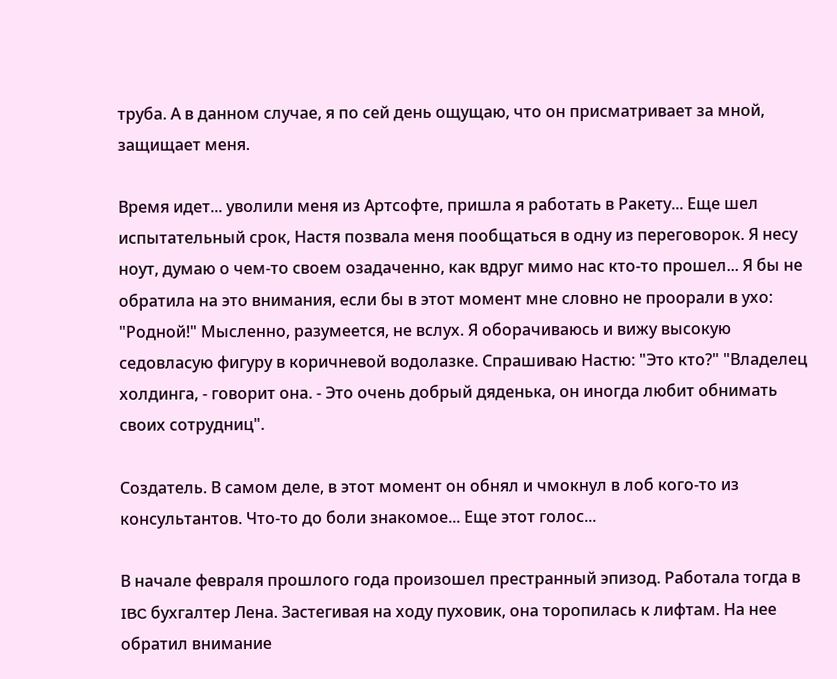труба. А в данном случае, я по сей день ощущаю, что он присматривает за мной, защищает меня.

Время идет... уволили меня из Артсофте, пришла я работать в Ракету... Еще шел испытательный срок, Настя позвала меня пообщаться в одну из переговорок. Я несу ноут, думаю о чем-то своем озадаченно, как вдруг мимо нас кто-то прошел... Я бы не обратила на это внимания, если бы в этот момент мне словно не проорали в ухо: "Родной!" Мысленно, разумеется, не вслух. Я оборачиваюсь и вижу высокую седовласую фигуру в коричневой водолазке. Спрашиваю Настю: "Это кто?" "Владелец холдинга, - говорит она. - Это очень добрый дяденька, он иногда любит обнимать своих сотрудниц".

Создатель. В самом деле, в этот момент он обнял и чмокнул в лоб кого-то из консультантов. Что-то до боли знакомое... Еще этот голос...

В начале февраля прошлого года произошел престранный эпизод. Работала тогда в IBC бухгалтер Лена. Застегивая на ходу пуховик, она торопилась к лифтам. На нее обратил внимание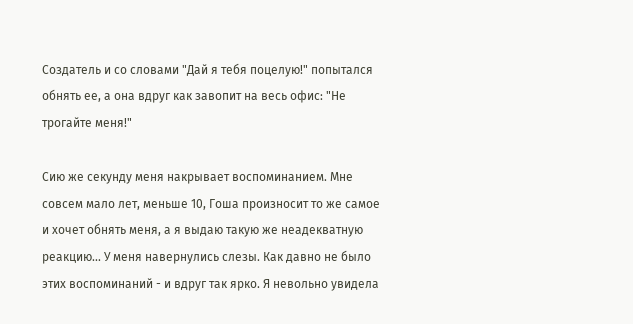Создатель и со словами "Дай я тебя поцелую!" попытался обнять ее, а она вдруг как завопит на весь офис: "Не трогайте меня!"

Сию же секунду меня накрывает воспоминанием. Мне совсем мало лет, меньше 10, Гоша произносит то же самое и хочет обнять меня, а я выдаю такую же неадекватную реакцию... У меня навернулись слезы. Как давно не было этих воспоминаний - и вдруг так ярко. Я невольно увидела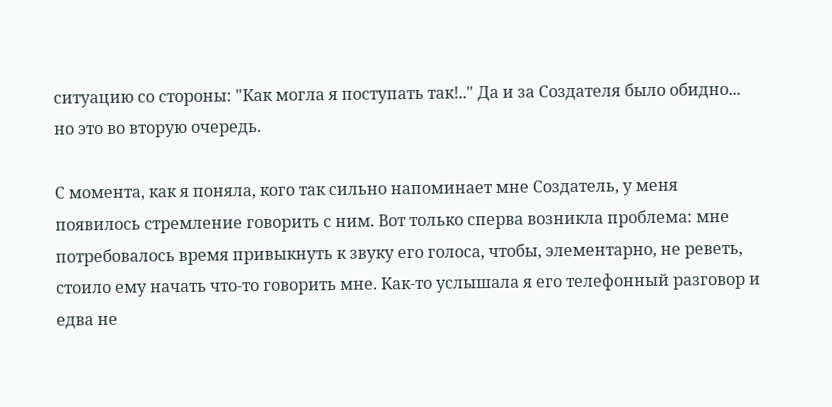ситуацию со стороны: "Как могла я поступать так!.." Да и за Создателя было обидно... но это во вторую очередь.

С момента, как я поняла, кого так сильно напоминает мне Создатель, у меня появилось стремление говорить с ним. Вот только сперва возникла проблема: мне потребовалось время привыкнуть к звуку его голоса, чтобы, элементарно, не реветь, стоило ему начать что-то говорить мне. Как-то услышала я его телефонный разговор и едва не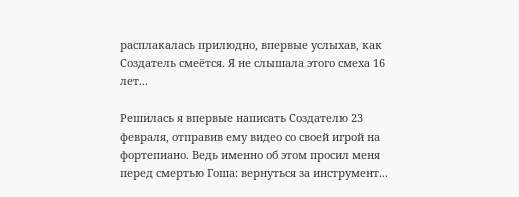расплакалась прилюдно, впервые услыхав, как Создатель смеётся. Я не слышала этого смеха 16 лет...

Решилась я впервые написать Создателю 23 февраля, отправив ему видео со своей игрой на фортепиано. Ведь именно об этом просил меня перед смертью Гоша: вернуться за инструмент...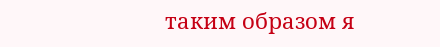таким образом я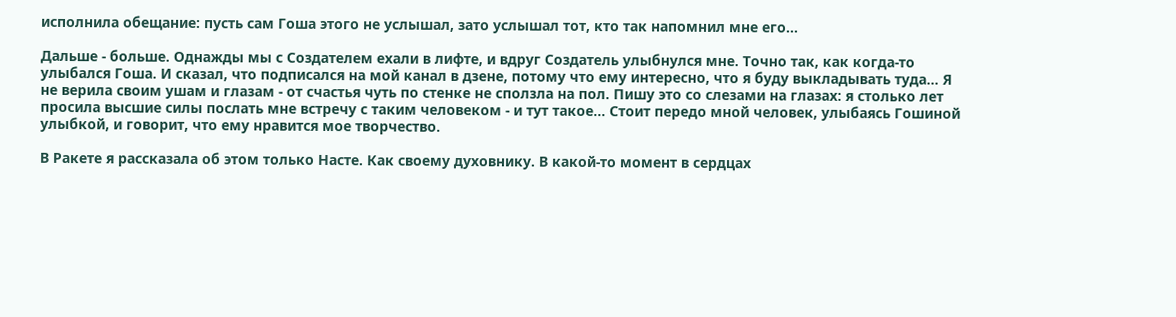исполнила обещание: пусть сам Гоша этого не услышал, зато услышал тот, кто так напомнил мне его...

Дальше - больше. Однажды мы с Создателем ехали в лифте, и вдруг Создатель улыбнулся мне. Точно так, как когда-то улыбался Гоша. И сказал, что подписался на мой канал в дзене, потому что ему интересно, что я буду выкладывать туда... Я не верила своим ушам и глазам - от счастья чуть по стенке не сползла на пол. Пишу это со слезами на глазах: я столько лет просила высшие силы послать мне встречу с таким человеком - и тут такое... Стоит передо мной человек, улыбаясь Гошиной улыбкой, и говорит, что ему нравится мое творчество.

В Ракете я рассказала об этом только Насте. Как своему духовнику. В какой-то момент в сердцах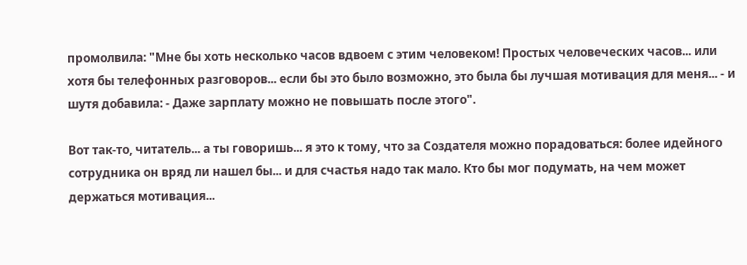промолвила: "Мне бы хоть несколько часов вдвоем с этим человеком! Простых человеческих часов... или хотя бы телефонных разговоров... если бы это было возможно, это была бы лучшая мотивация для меня... - и шутя добавила: - Даже зарплату можно не повышать после этого".

Вот так-то, читатель... а ты говоришь... я это к тому, что за Создателя можно порадоваться: более идейного сотрудника он вряд ли нашел бы... и для счастья надо так мало. Кто бы мог подумать, на чем может держаться мотивация...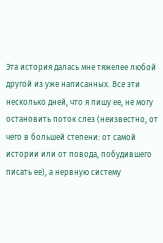Эта история далась мне тяжелее любой другой из уже написанных. Все эти несколько дней, что я пишу ее, не могу остановить поток слез (неизвестно, от чего в большей степени: от самой истории или от повода, побудившего писать ее), а нервную систему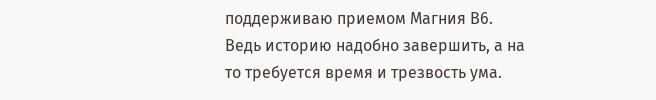поддерживаю приемом Магния В6. Ведь историю надобно завершить, а на то требуется время и трезвость ума.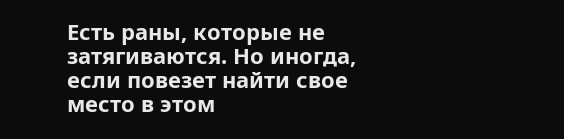Есть раны, которые не затягиваются. Но иногда, если повезет найти свое место в этом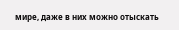мире, даже в них можно отыскать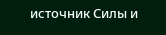источник Силы и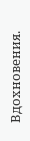Вдохновения.